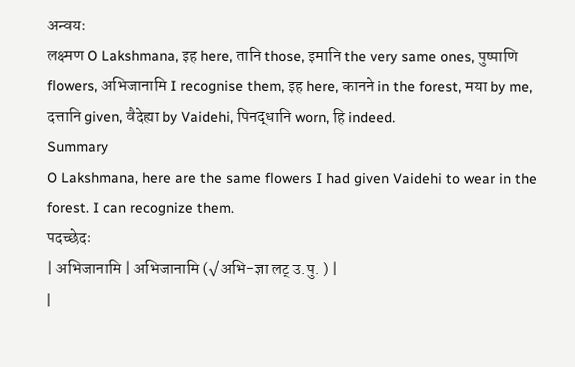अन्वयः
लक्ष्मण O Lakshmana, इह here, तानि those, इमानि the very same ones, पुष्पाणि flowers, अभिजानामि I recognise them, इह here, कानने in the forest, मया by me, दत्तानि given, वैदेह्या by Vaidehi, पिनद्धानि worn, हि indeed.
Summary
O Lakshmana, here are the same flowers I had given Vaidehi to wear in the forest. I can recognize them.
पदच्छेदः
| अभिजानामि | अभिजानामि (√अभि-ज्ञा लट् उ.पु. ) |
|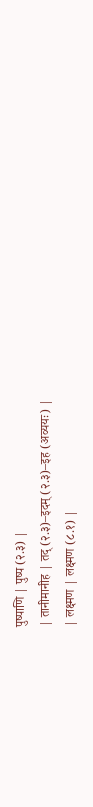पुष्पाणि | पुष्प (२.३) |
| तानीमानीह | तद् (२.३)–इदम् (२.३)–इह (अव्ययः) |
| लक्ष्मण | लक्ष्मण (८.१) |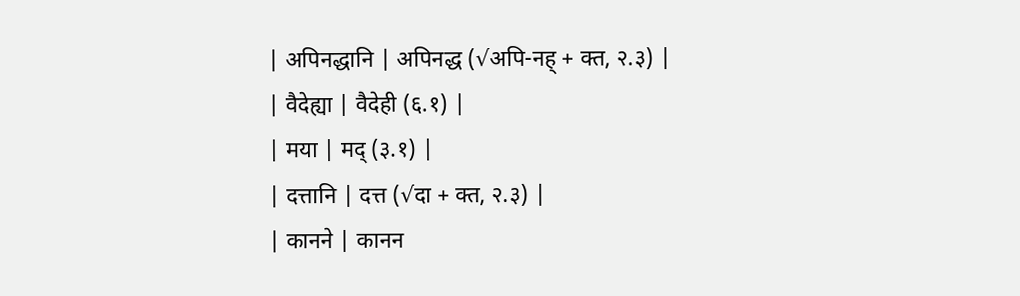| अपिनद्धानि | अपिनद्ध (√अपि-नह् + क्त, २.३) |
| वैदेह्या | वैदेही (६.१) |
| मया | मद् (३.१) |
| दत्तानि | दत्त (√दा + क्त, २.३) |
| कानने | कानन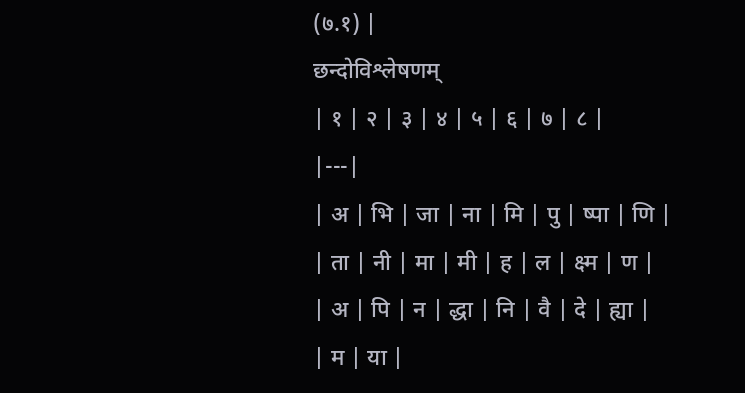(७.१) |
छन्दोविश्लेषणम्
| १ | २ | ३ | ४ | ५ | ६ | ७ | ८ |
|---|
| अ | भि | जा | ना | मि | पु | ष्पा | णि |
| ता | नी | मा | मी | ह | ल | क्ष्म | ण |
| अ | पि | न | द्धा | नि | वै | दे | ह्या |
| म | या |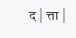द | त्ता |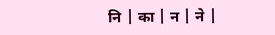नि | का | न | ने |